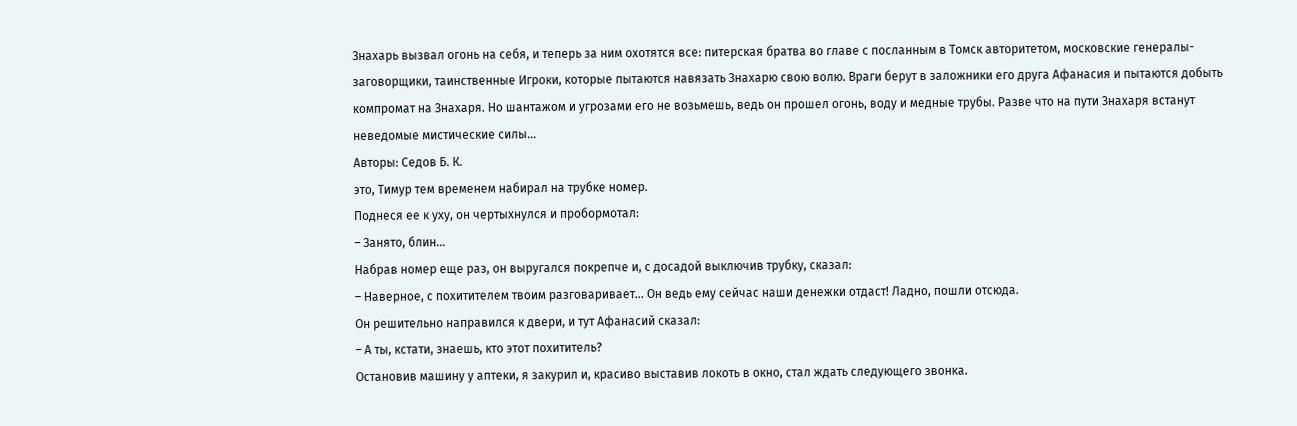Знахарь вызвал огонь на себя, и теперь за ним охотятся все: питерская братва во главе с посланным в Томск авторитетом, московские генералы-заговорщики, таинственные Игроки, которые пытаются навязать Знахарю свою волю. Враги берут в заложники его друга Афанасия и пытаются добыть компромат на Знахаря. Но шантажом и угрозами его не возьмешь, ведь он прошел огонь, воду и медные трубы. Разве что на пути Знахаря встанут неведомые мистические силы…
Авторы: Седов Б. К.
это, Тимур тем временем набирал на трубке номер.
Поднеся ее к уху, он чертыхнулся и пробормотал:
– Занято, блин…
Набрав номер еще раз, он выругался покрепче и, с досадой выключив трубку, сказал:
– Наверное, с похитителем твоим разговаривает… Он ведь ему сейчас наши денежки отдаст! Ладно, пошли отсюда.
Он решительно направился к двери, и тут Афанасий сказал:
– А ты, кстати, знаешь, кто этот похититель?
Остановив машину у аптеки, я закурил и, красиво выставив локоть в окно, стал ждать следующего звонка.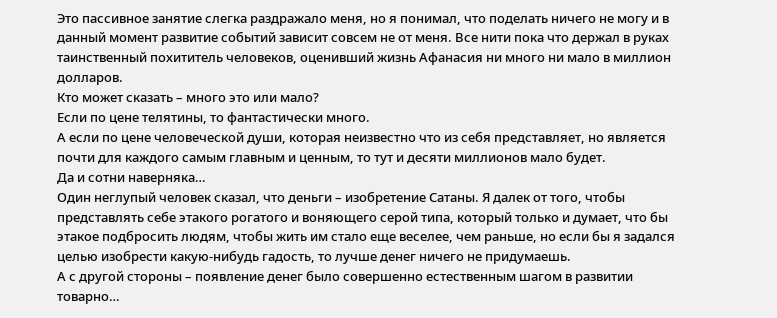Это пассивное занятие слегка раздражало меня, но я понимал, что поделать ничего не могу и в данный момент развитие событий зависит совсем не от меня. Все нити пока что держал в руках таинственный похититель человеков, оценивший жизнь Афанасия ни много ни мало в миллион долларов.
Кто может сказать – много это или мало?
Если по цене телятины, то фантастически много.
А если по цене человеческой души, которая неизвестно что из себя представляет, но является почти для каждого самым главным и ценным, то тут и десяти миллионов мало будет.
Да и сотни наверняка…
Один неглупый человек сказал, что деньги – изобретение Сатаны. Я далек от того, чтобы представлять себе этакого рогатого и воняющего серой типа, который только и думает, что бы этакое подбросить людям, чтобы жить им стало еще веселее, чем раньше, но если бы я задался целью изобрести какую-нибудь гадость, то лучше денег ничего не придумаешь.
А с другой стороны – появление денег было совершенно естественным шагом в развитии товарно…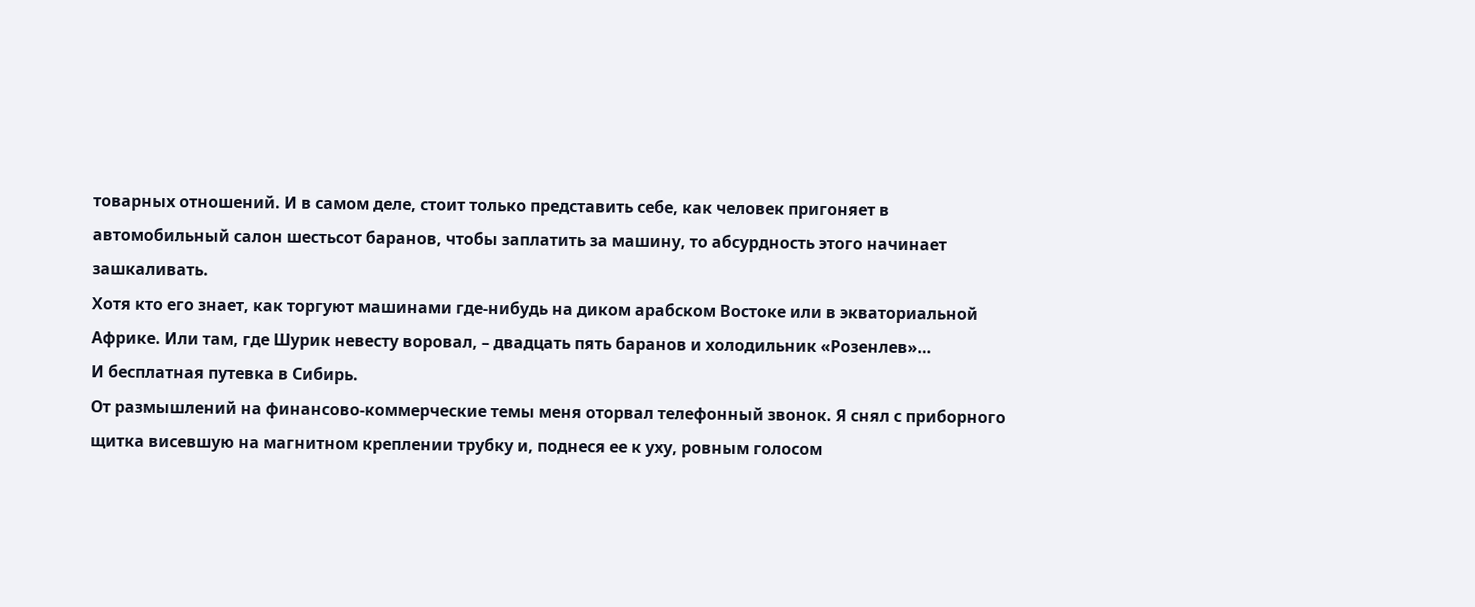товарных отношений. И в самом деле, стоит только представить себе, как человек пригоняет в автомобильный салон шестьсот баранов, чтобы заплатить за машину, то абсурдность этого начинает зашкаливать.
Хотя кто его знает, как торгуют машинами где-нибудь на диком арабском Востоке или в экваториальной Африке. Или там, где Шурик невесту воровал, – двадцать пять баранов и холодильник «Розенлев»…
И бесплатная путевка в Сибирь.
От размышлений на финансово-коммерческие темы меня оторвал телефонный звонок. Я снял с приборного щитка висевшую на магнитном креплении трубку и, поднеся ее к уху, ровным голосом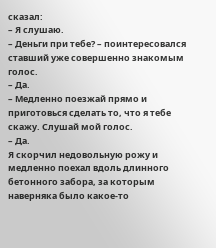сказал:
– Я слушаю.
– Деньги при тебе? – поинтересовался ставший уже совершенно знакомым голос.
– Да.
– Медленно поезжай прямо и приготовься сделать то, что я тебе скажу. Слушай мой голос.
– Да.
Я скорчил недовольную рожу и медленно поехал вдоль длинного бетонного забора, за которым наверняка было какое-то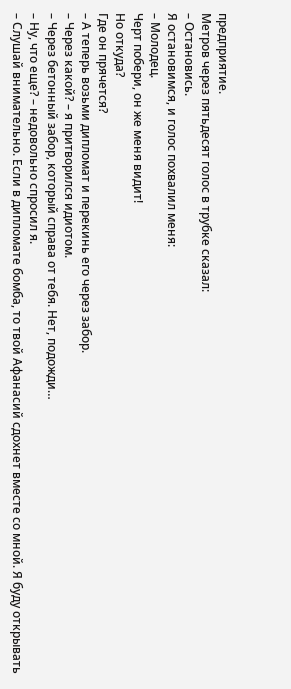предприятие.
Метров через пятьдесят голос в трубке сказал:
– Остановись.
Я остановимся, и голос похвалил меня:
– Молодец.
Черт побери, он же меня видит!
Но откуда?
Где он прячется?
– А теперь возьми дипломат и перекинь его через забор.
– Через какой? – я притворился идиотом.
– Через бетонный забор, который справа от тебя. Нет, подожди…
– Ну, что еще? – недовольно спросил я.
– Слушай внимательно. Если в дипломате бомба, то твой Афанасий сдохнет вместе со мной. Я буду открывать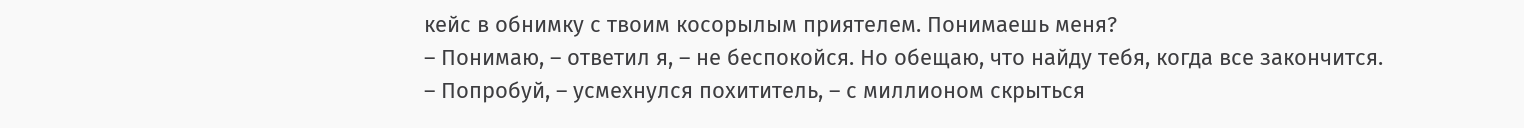кейс в обнимку с твоим косорылым приятелем. Понимаешь меня?
– Понимаю, – ответил я, – не беспокойся. Но обещаю, что найду тебя, когда все закончится.
– Попробуй, – усмехнулся похититель, – с миллионом скрыться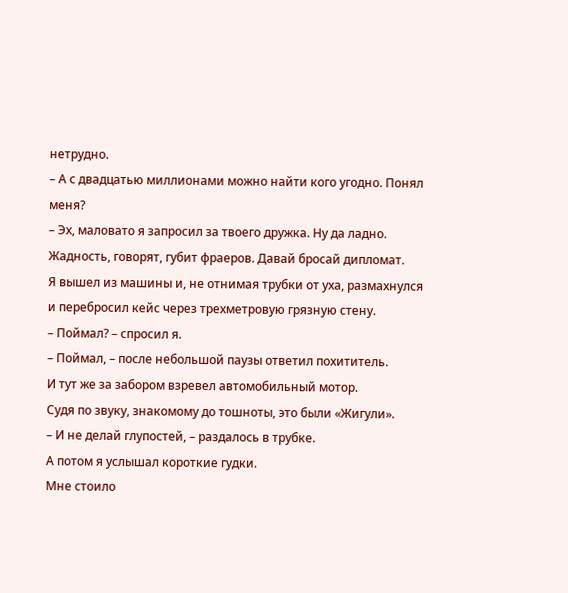нетрудно.
– А с двадцатью миллионами можно найти кого угодно. Понял меня?
– Эх, маловато я запросил за твоего дружка. Ну да ладно. Жадность, говорят, губит фраеров. Давай бросай дипломат.
Я вышел из машины и, не отнимая трубки от уха, размахнулся и перебросил кейс через трехметровую грязную стену.
– Поймал? – спросил я.
– Поймал, – после небольшой паузы ответил похититель.
И тут же за забором взревел автомобильный мотор.
Судя по звуку, знакомому до тошноты, это были «Жигули».
– И не делай глупостей, – раздалось в трубке.
А потом я услышал короткие гудки.
Мне стоило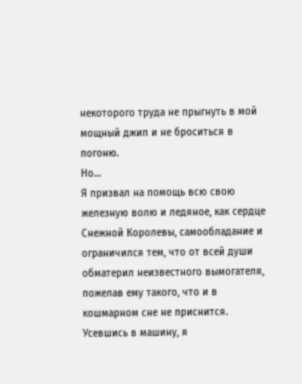некоторого труда не прыгнуть в мой мощный джип и не броситься в погоню.
Но…
Я призвал на помощь всю свою железную волю и ледяное, как сердце Снежной Королевы, самообладание и ограничился тем, что от всей души обматерил неизвестного вымогателя, пожелав ему такого, что и в кошмарном сне не приснится.
Усевшись в машину, я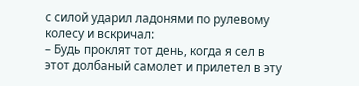с силой ударил ладонями по рулевому колесу и вскричал:
– Будь проклят тот день, когда я сел в этот долбаный самолет и прилетел в эту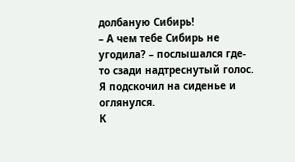долбаную Сибирь!
– А чем тебе Сибирь не угодила? – послышался где-то сзади надтреснутый голос.
Я подскочил на сиденье и оглянулся.
К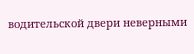водительской двери неверными